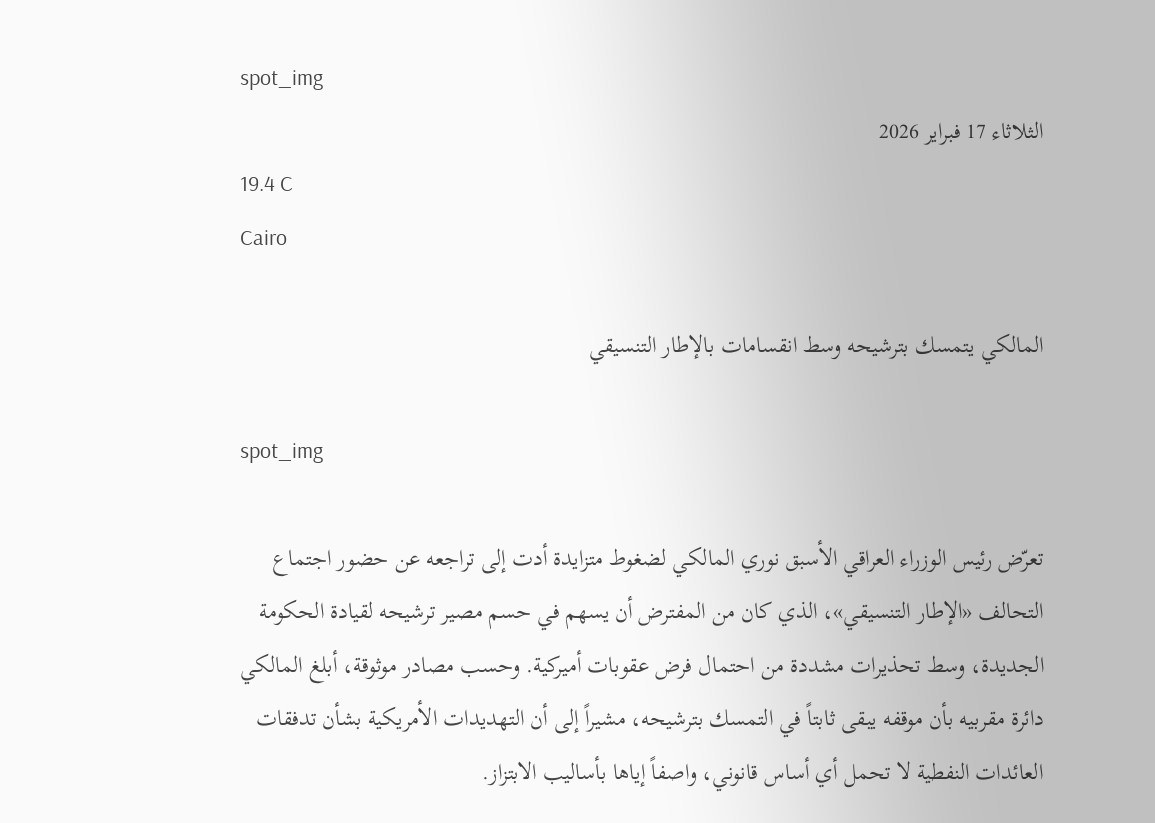spot_img
الثلاثاء 17 فبراير 2026
19.4 C
Cairo

المالكي يتمسك بترشيحه وسط انقسامات بالإطار التنسيقي

spot_img

تعرّض رئيس الوزراء العراقي الأسبق نوري المالكي لضغوط متزايدة أدت إلى تراجعه عن حضور اجتماع التحالف «الإطار التنسيقي»، الذي كان من المفترض أن يسهم في حسم مصير ترشيحه لقيادة الحكومة الجديدة، وسط تحذيرات مشددة من احتمال فرض عقوبات أميركية. وحسب مصادر موثوقة، أبلغ المالكي دائرة مقربيه بأن موقفه يبقى ثابتاً في التمسك بترشيحه، مشيراً إلى أن التهديدات الأمريكية بشأن تدفقات العائدات النفطية لا تحمل أي أساس قانوني، واصفاً إياها بأساليب الابتزاز.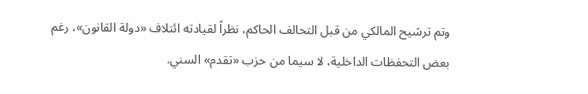وتم ترشيح المالكي من قبل التحالف الحاكم، نظراً لقيادته ائتلاف «دولة القانون»، رغم بعض التحفظات الداخلية، لا سيما من حزب «تقدم» السني.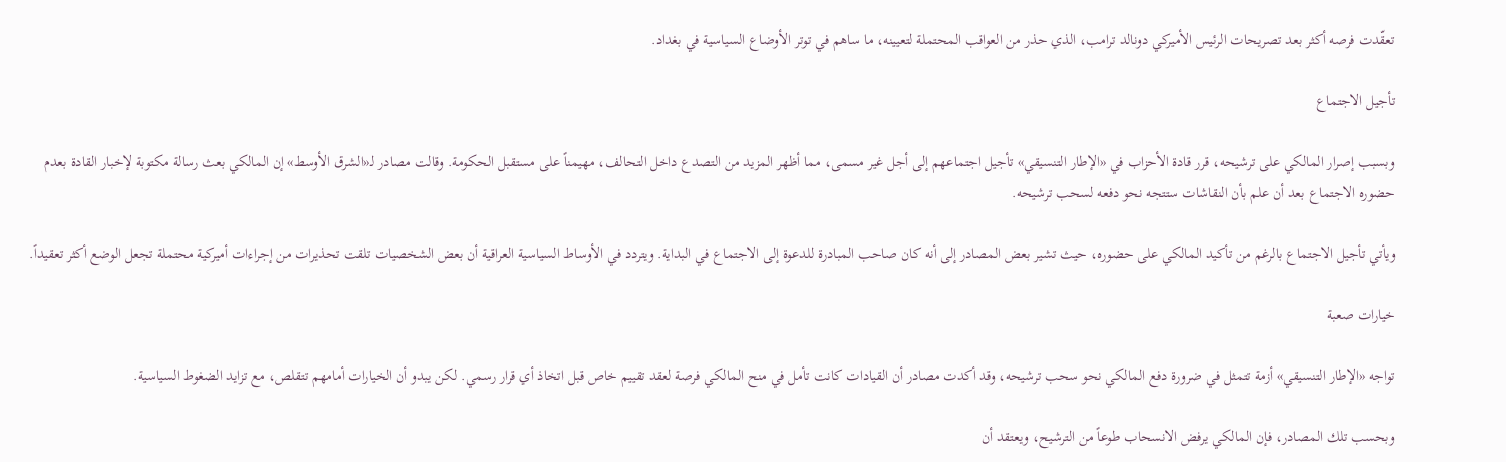تعقّدت فرصه أكثر بعد تصريحات الرئيس الأميركي دونالد ترامب، الذي حذر من العواقب المحتملة لتعيينه، ما ساهم في توتر الأوضاع السياسية في بغداد.

تأجيل الاجتماع

وبسبب إصرار المالكي على ترشيحه، قرر قادة الأحزاب في «الإطار التنسيقي» تأجيل اجتماعهم إلى أجل غير مسمى، مما أظهر المزيد من التصدع داخل التحالف، مهيمناً على مستقبل الحكومة. وقالت مصادر لـ«الشرق الأوسط» إن المالكي بعث رسالة مكتوبة لإخبار القادة بعدم حضوره الاجتماع بعد أن علم بأن النقاشات ستتجه نحو دفعه لسحب ترشيحه.

ويأتي تأجيل الاجتماع بالرغم من تأكيد المالكي على حضوره، حيث تشير بعض المصادر إلى أنه كان صاحب المبادرة للدعوة إلى الاجتماع في البداية. ويتردد في الأوساط السياسية العراقية أن بعض الشخصيات تلقت تحذيرات من إجراءات أميركية محتملة تجعل الوضع أكثر تعقيداً.

خيارات صعبة

تواجه «الإطار التنسيقي» أزمة تتمثل في ضرورة دفع المالكي نحو سحب ترشيحه، وقد أكدت مصادر أن القيادات كانت تأمل في منح المالكي فرصة لعقد تقييم خاص قبل اتخاذ أي قرار رسمي. لكن يبدو أن الخيارات أمامهم تتقلص، مع تزايد الضغوط السياسية.

وبحسب تلك المصادر، فإن المالكي يرفض الانسحاب طوعاً من الترشيح، ويعتقد أن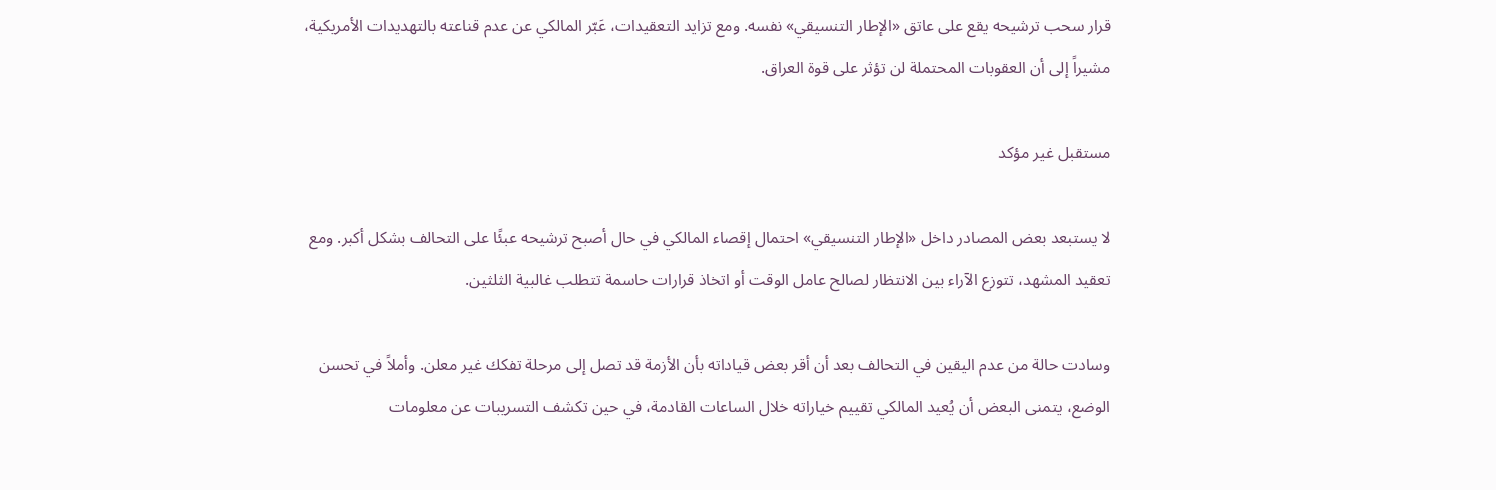قرار سحب ترشيحه يقع على عاتق «الإطار التنسيقي» نفسه. ومع تزايد التعقيدات، عَبّر المالكي عن عدم قناعته بالتهديدات الأمريكية، مشيراً إلى أن العقوبات المحتملة لن تؤثر على قوة العراق.

مستقبل غير مؤكد

لا يستبعد بعض المصادر داخل «الإطار التنسيقي» احتمال إقصاء المالكي في حال أصبح ترشيحه عبئًا على التحالف بشكل أكبر. ومع تعقيد المشهد، تتوزع الآراء بين الانتظار لصالح عامل الوقت أو اتخاذ قرارات حاسمة تتطلب غالبية الثلثين.

وسادت حالة من عدم اليقين في التحالف بعد أن أقر بعض قياداته بأن الأزمة قد تصل إلى مرحلة تفكك غير معلن. وأملاً في تحسن الوضع، يتمنى البعض أن يُعيد المالكي تقييم خياراته خلال الساعات القادمة، في حين تكشف التسريبات عن معلومات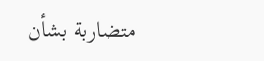متضاربة بشأن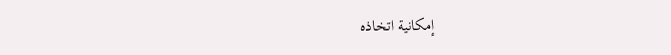إمكانية اتخاذه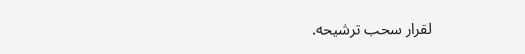لقرار سحب ترشيحه.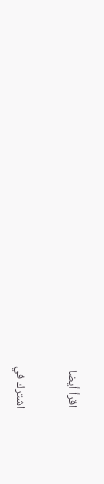اقرأ أيضا

اشترك في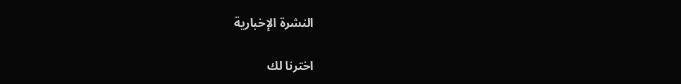النشرة الإخبارية

اخترنا لك